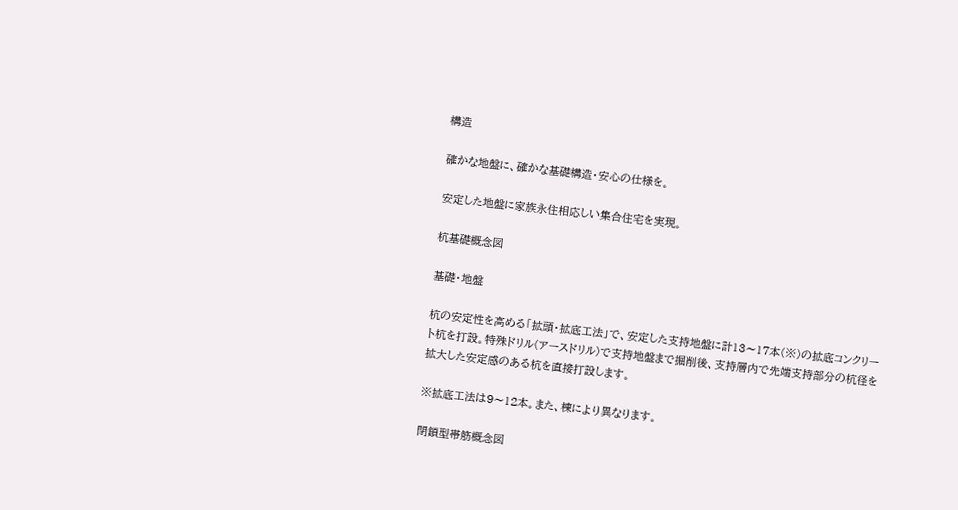構造

確かな地盤に、確かな基礎構造・安心の仕様を。

安定した地盤に家族永住相応しい集合住宅を実現。

杭基礎概念図

基礎・地盤

杭の安定性を高める「拡頭・拡底工法」で、安定した支持地盤に計13〜17本(※)の拡底コンクリート杭を打設。特殊ドリル(アースドリル)で支持地盤まで掘削後、支持層内で先端支持部分の杭径を拡大した安定感のある杭を直接打設します。

※拡底工法は9〜12本。また、棟により異なります。

閉鎖型帯筋概念図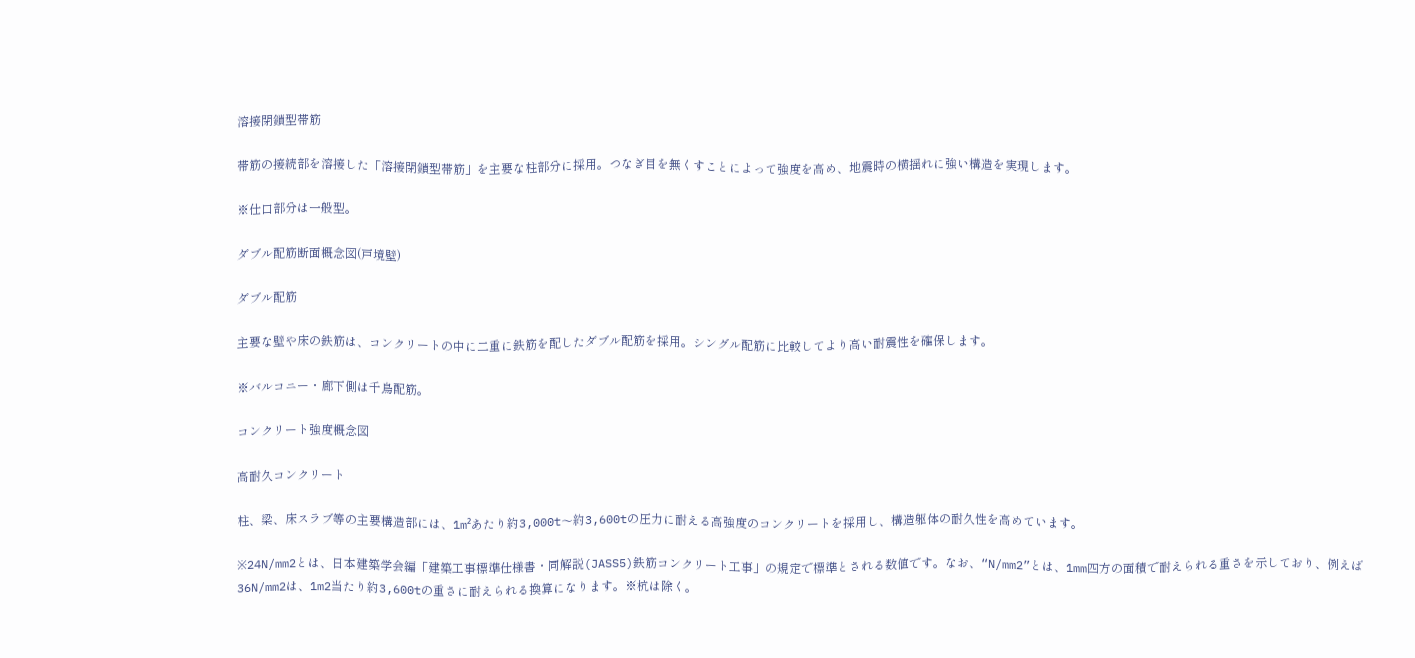溶接閉鎖型帯筋

帯筋の接続部を溶接した「溶接閉鎖型帯筋」を主要な柱部分に採用。つなぎ目を無くすことによって強度を高め、地震時の横揺れに強い構造を実現します。

※仕口部分は一般型。

ダブル配筋断面概念図(戸境壁)

ダブル配筋

主要な壁や床の鉄筋は、コンクリートの中に二重に鉄筋を配したダブル配筋を採用。シングル配筋に比較してより高い耐震性を確保します。

※バルコニー・廊下側は千鳥配筋。

コンクリート強度概念図

高耐久コンクリート

柱、梁、床スラブ等の主要構造部には、1m²あたり約3,000t〜約3,600tの圧力に耐える高強度のコンクリートを採用し、構造躯体の耐久性を高めています。

※24N/mm2とは、日本建築学会編「建築工事標準仕様書・同解説(JASS5)鉄筋コンクリート工事」の規定で標準とされる数値です。なお、“N/mm2”とは、1mm四方の面積で耐えられる重さを示しており、例えば36N/mm2は、1m2当たり約3,600tの重さに耐えられる換算になります。※杭は除く。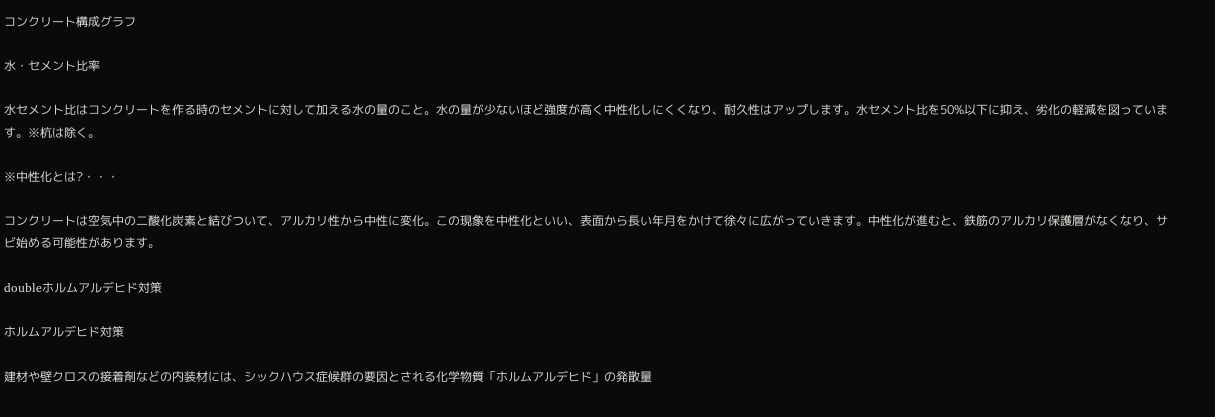コンクリート構成グラフ

水・セメント比率

水セメント比はコンクリートを作る時のセメントに対して加える水の量のこと。水の量が少ないほど強度が高く中性化しにくくなり、耐久性はアップします。水セメント比を50%以下に抑え、劣化の軽減を図っています。※杭は除く。

※中性化とは?・・・

コンクリートは空気中の二酸化炭素と結びついて、アルカリ性から中性に変化。この現象を中性化といい、表面から長い年月をかけて徐々に広がっていきます。中性化が進むと、鉄筋のアルカリ保護層がなくなり、サビ始める可能性があります。

doubleホルムアルデヒド対策

ホルムアルデヒド対策

建材や壁クロスの接着剤などの内装材には、シックハウス症候群の要因とされる化学物質「ホルムアルデヒド」の発散量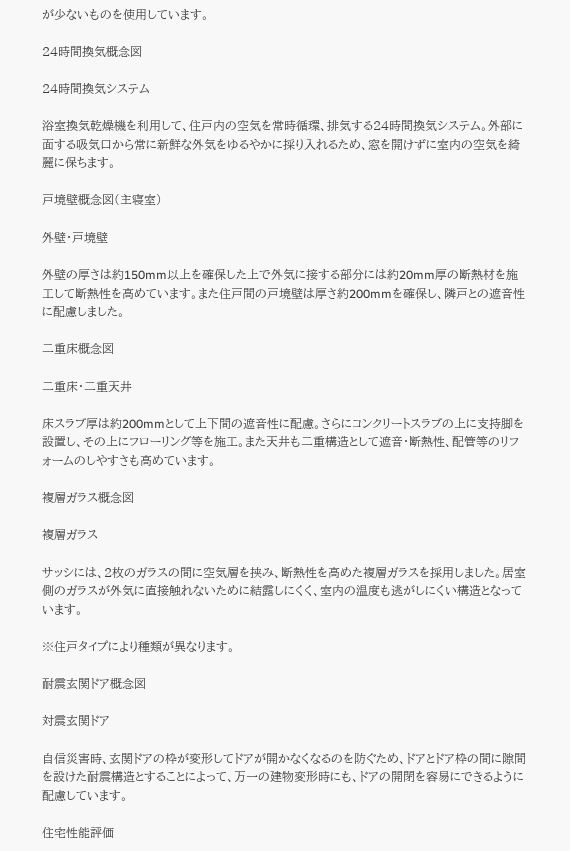が少ないものを使用しています。

24時間換気概念図

24時間換気システム

浴室換気乾燥機を利用して、住戸内の空気を常時循環、排気する24時間換気システム。外部に面する吸気口から常に新鮮な外気をゆるやかに採り入れるため、窓を開けずに室内の空気を綺麗に保ちます。

戸境壁概念図(主寝室)

外壁・戸境壁

外壁の厚さは約150mm以上を確保した上で外気に接する部分には約20mm厚の断熱材を施工して断熱性を高めています。また住戸間の戸境壁は厚さ約200mmを確保し、隣戸との遮音性に配慮しました。

二重床概念図

二重床・二重天井

床スラブ厚は約200mmとして上下間の遮音性に配慮。さらにコンクリートスラブの上に支持脚を設置し、その上にフローリング等を施工。また天井も二重構造として遮音・断熱性、配管等のリフォームのしやすさも高めています。

複層ガラス概念図

複層ガラス

サッシには、2枚のガラスの間に空気層を挟み、断熱性を高めた複層ガラスを採用しました。居室側のガラスが外気に直接触れないために結露しにくく、室内の温度も逃がしにくい構造となっています。

※住戸タイプにより種類が異なります。

耐震玄関ドア概念図

対震玄関ドア

自信災害時、玄関ドアの枠が変形してドアが開かなくなるのを防ぐため、ドアとドア枠の間に隙間を設けた耐震構造とすることによって、万一の建物変形時にも、ドアの開閉を容易にできるように配慮しています。

住宅性能評価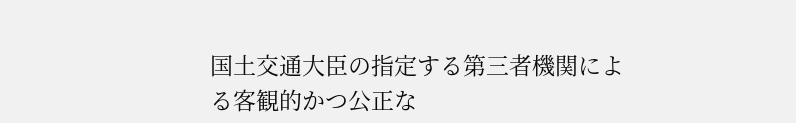国土交通大臣の指定する第三者機関による客観的かつ公正な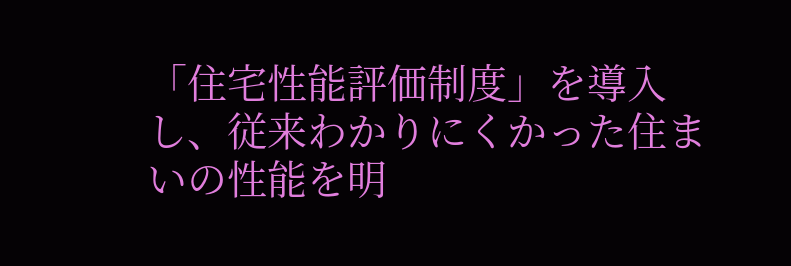「住宅性能評価制度」を導入し、従来わかりにくかった住まいの性能を明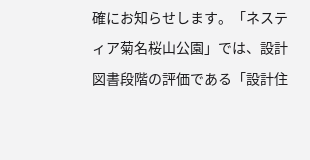確にお知らせします。「ネスティア菊名桜山公園」では、設計図書段階の評価である「設計住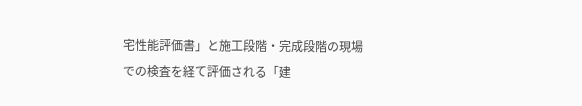宅性能評価書」と施工段階・完成段階の現場での検査を経て評価される「建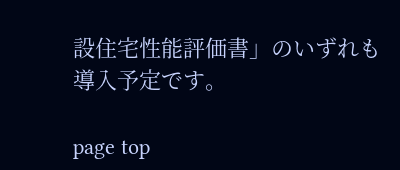設住宅性能評価書」のいずれも導入予定です。

page top